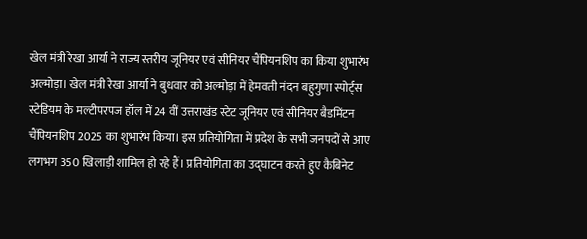खेल मंत्री रेखा आर्या ने राज्य स्तरीय जूनियर एवं सीनियर चैंपियनशिप का किया शुभारंभ
अल्मोड़ा। खेल मंत्री रेखा आर्या ने बुधवार को अल्मोड़ा में हेमवती नंदन बहुगुणा स्पोर्ट्स स्टेडियम के मल्टीपरपज हॉल में 24 वीं उत्तराखंड स्टेट जूनियर एवं सीनियर बैडमिंटन चैंपियनशिप 2025 का शुभारंभ किया। इस प्रतियोगिता में प्रदेश के सभी जनपदों से आए लगभग 350 खिलाड़ी शामिल हो रहे हैं। प्रतियोगिता का उद्घाटन करते हुए कैबिनेट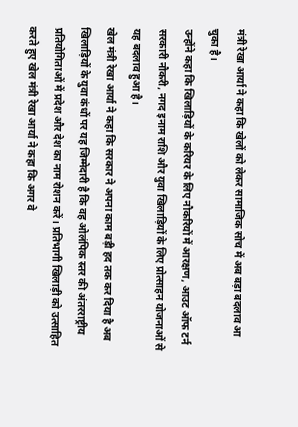मंत्री रेखा आर्या ने कहा कि खेलों को लेकर सामाजिक सोच में अब बड़ा बदलाव आ चुका है।
उन्होंने कहा कि खिलाड़ियों के करियर के लिए नौकरियों में आरक्षण, आउट ऑफ टर्न सरकारी नौकरी, नगद इनाम राशि और युवा खिलाड़ियों के लिए प्रोत्साहन योजनाओं से यह बदलाव हुआ है।
खेल मंत्री रेखा आर्या ने कहा कि सरकार ने अपना काम बड़ी हद तक कर दिया है अब खिलाड़ियों के युवा कंधों पर यह जिम्मेदारी है कि वह ओलंपिक स्तर की अंतरराष्ट्रीय प्रतियोगिताओं में प्रदेश और देश का नाम रोशन करें। प्रतिभागी खिलाड़ी को उत्साहित करते हुए खेल मंत्री रेखा आर्या ने कहा कि अगर वे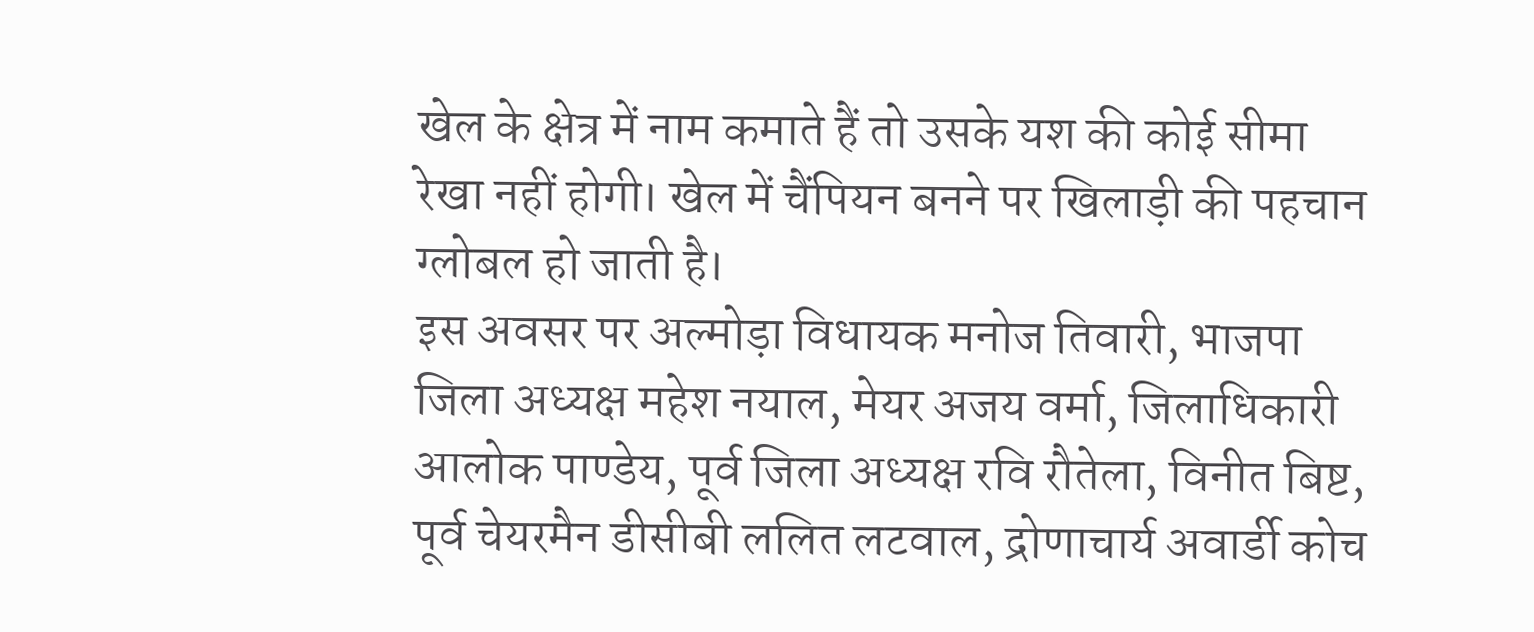खेल के क्षेत्र में नाम कमाते हैं तो उसके यश की कोई सीमा रेखा नहीं होगी। खेल में चैंपियन बनने पर खिलाड़ी की पहचान ग्लोबल हो जाती है।
इस अवसर पर अल्मोड़ा विधायक मनोज तिवारी, भाजपा जिला अध्यक्ष महेश नयाल, मेयर अजय वर्मा, जिलाधिकारी आलोक पाण्डेय, पूर्व जिला अध्यक्ष रवि रौतेला, विनीत बिष्ट, पूर्व चेयरमैन डीसीबी ललित लटवाल, द्रोणाचार्य अवार्डी कोच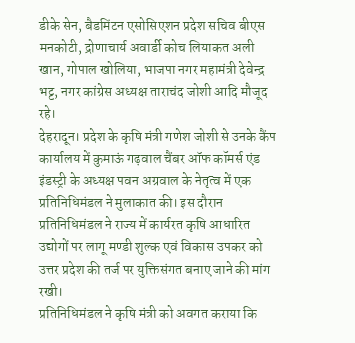डीके सेन, बैडमिंटन एसोसिएशन प्रदेश सचिव बीएस मनकोटी, द्रोणाचार्य अवार्डी कोच लियाकत अली खान, गोपाल खोलिया, भाजपा नगर महामंत्री देवेन्द्र भट्ट, नगर कांग्रेस अध्यक्ष ताराचंद जोशी आदि मौजूद रहे।
देहरादून। प्रदेश के कृषि मंत्री गणेश जोशी से उनके कैंप कार्यालय में कुमाऊं गढ़वाल चैंबर ऑफ कॉमर्स एंड इंडस्ट्री के अध्यक्ष पवन अग्रवाल के नेतृत्व में एक प्रतिनिधिमंडल ने मुलाकात की। इस दौरान प्रतिनिधिमंडल ने राज्य में कार्यरत कृषि आधारित उद्योगों पर लागू मण्डी शुल्क एवं विकास उपकर को उत्तर प्रदेश की तर्ज पर युक्तिसंगत बनाए जाने की मांग रखी।
प्रतिनिधिमंडल ने कृषि मंत्री को अवगत कराया कि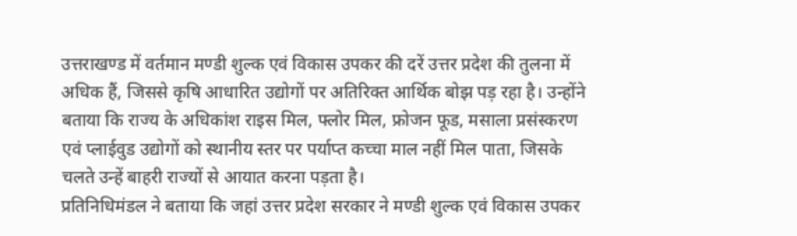उत्तराखण्ड में वर्तमान मण्डी शुल्क एवं विकास उपकर की दरें उत्तर प्रदेश की तुलना में अधिक हैं, जिससे कृषि आधारित उद्योगों पर अतिरिक्त आर्थिक बोझ पड़ रहा है। उन्होंने बताया कि राज्य के अधिकांश राइस मिल, फ्लोर मिल, फ्रोजन फूड, मसाला प्रसंस्करण एवं प्लाईवुड उद्योगों को स्थानीय स्तर पर पर्याप्त कच्चा माल नहीं मिल पाता, जिसके चलते उन्हें बाहरी राज्यों से आयात करना पड़ता है।
प्रतिनिधिमंडल ने बताया कि जहां उत्तर प्रदेश सरकार ने मण्डी शुल्क एवं विकास उपकर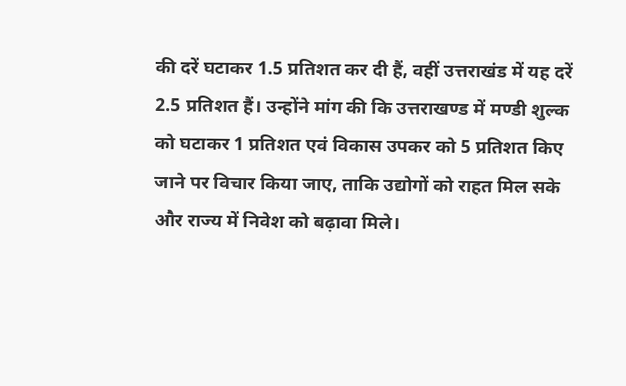की दरें घटाकर 1.5 प्रतिशत कर दी हैं, वहीं उत्तराखंड में यह दरें 2.5 प्रतिशत हैं। उन्होंने मांग की कि उत्तराखण्ड में मण्डी शुल्क को घटाकर 1 प्रतिशत एवं विकास उपकर को 5 प्रतिशत किए जाने पर विचार किया जाए, ताकि उद्योगों को राहत मिल सके और राज्य में निवेश को बढ़ावा मिले।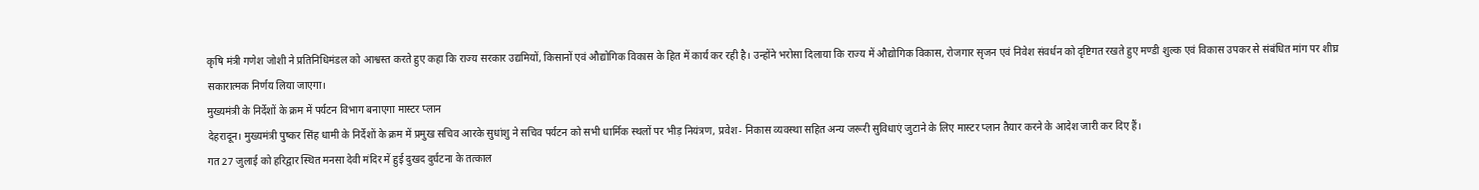कृषि मंत्री गणेश जोशी ने प्रतिनिधिमंडल को आश्वस्त करते हुए कहा कि राज्य सरकार उद्यमियों, किसानों एवं औद्योगिक विकास के हित में कार्य कर रही है। उन्होंने भरोसा दिलाया कि राज्य में औद्योगिक विकास, रोजगार सृजन एवं निवेश संवर्धन को दृष्टिगत रखते हुए मण्डी शुल्क एवं विकास उपकर से संबंधित मांग पर शीघ्र सकारात्मक निर्णय लिया जाएगा।
मुख्यमंत्री के निर्देशों के क्रम में पर्यटन विभाग बनाएगा मास्टर प्लान
देहरादून। मुख्यमंत्री पुष्कर सिंह धामी के निर्देशों के क्रम में प्रमुख सचिव आरके सुधांशु ने सचिव पर्यटन को सभी धार्मिक स्थलों पर भीड़ नियंत्रण, प्रवेश- निकास व्यवस्था सहित अन्य जरूरी सुविधाएं जुटाने के लिए मास्टर प्लान तैयार करने के आदेश जारी कर दिए हैं।
गत 27 जुलाई को हरिद्वार स्थित मनसा देवी मंदिर में हुई दुखद दुर्घटना के तत्काल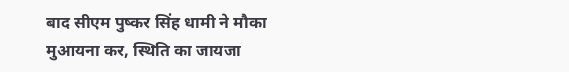बाद सीएम पुष्कर सिंह धामी ने मौका मुआयना कर, स्थिति का जायजा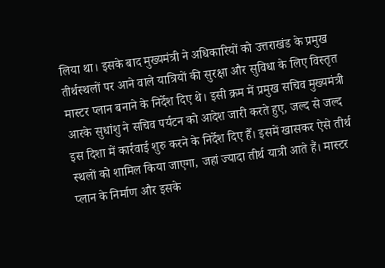लिया था। इसके बाद मुख्यमंत्री ने अधिकारियों को उत्तराखंड के प्रमुख तीर्थस्थलों पर आने वाले यात्रियों की सुरक्षा और सुविधा के लिए विस्तृत मास्टर प्लान बनाने के निर्देश दिए थे। इसी क्रम में प्रमुख सचिव मुख्यमंत्री आरके सुधांशु ने सचिव पर्यटन को आदेश जारी करते हुए, जल्द से जल्द इस दिशा में कार्रवाई शुरु करने के निर्देश दिए हैँ। इसमें खासकर ऐसे तीर्थ स्थलों को शामिल किया जाएगा, जहां ज्यादा तीर्थ यात्री आते हैं। मास्टर प्लान के निर्माण और इसके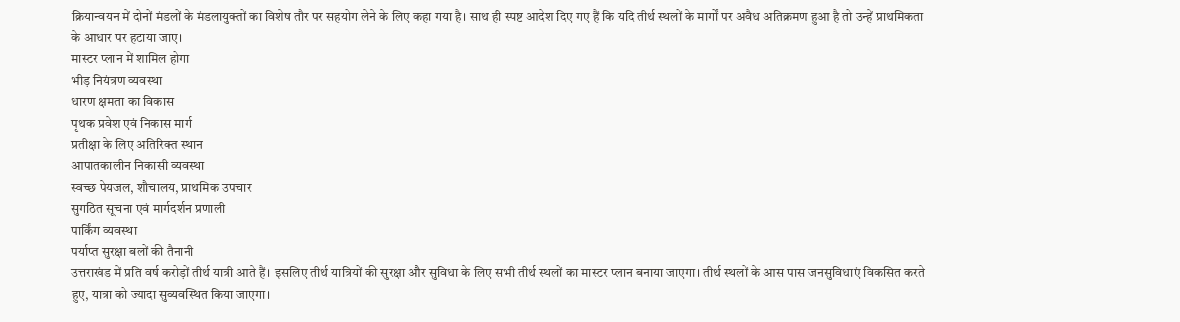क्रियान्वयन में दोनों मंडलों के मंडलायुक्तों का विशेष तौर पर सहयोग लेने के लिए कहा गया है। साथ ही स्पष्ट आदेश दिए गए हैं कि यदि तीर्थ स्थलों के मार्गों पर अवैध अतिक्रमण हुआ है तो उन्हें प्राथमिकता के आधार पर हटाया जाए।
मास्टर प्लान में शामिल होगा
भीड़ नियंत्रण व्यवस्था
धारण क्षमता का विकास
पृथक प्रवेश एवं निकास मार्ग
प्रतीक्षा के लिए अतिरिक्त स्थान
आपातकालीन निकासी व्यवस्था
स्वच्छ पेयजल, शौचालय, प्राथमिक उपचार
सुगठित सूचना एवं मार्गदर्शन प्रणाली
पार्किंग व्यवस्था
पर्याप्त सुरक्षा बलों की तैनानी
उत्तराखंड में प्रति वर्ष करोड़ों तीर्थ यात्री आते हैं। इसलिए तीर्थ यात्रियों की सुरक्षा और सुविधा के लिए सभी तीर्थ स्थलों का मास्टर प्लान बनाया जाएगा। तीर्थ स्थलों के आस पास जनसुविधाएं विकसित करते हुए, यात्रा को ज्यादा सुव्यवस्थित किया जाएगा।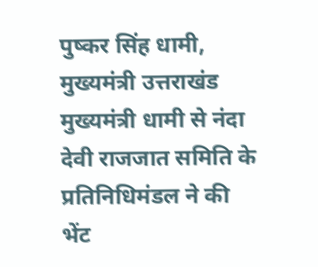पुष्कर सिंह धामी, मुख्यमंत्री उत्तराखंड
मुख्यमंत्री धामी से नंदा देवी राजजात समिति के प्रतिनिधिमंडल ने की भेंट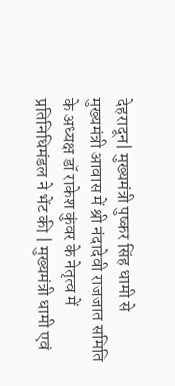देहरादून| मुख्यमंत्री पुष्कर सिंह धामी से मुख्यमंत्री आवास में श्री नंदादेवी राजजात समिति के अध्यक्ष डॉ राकेश कुंवर के नेतृत्व में प्रतिनिधिमंडल ने भेंट की | मुख्यमंत्री धामी एवं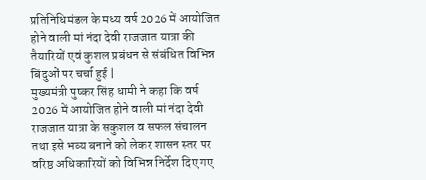प्रतिनिधिमंडल के मध्य वर्ष 2026 में आयोजित होने वाली मां नंदा देवी राजजात यात्रा की तैयारियों एवं कुशल प्रबंधन से संबंधित विभिन्न बिंदुओं पर चर्चा हुई |
मुख्यमंत्री पुष्कर सिंह धामी ने कहा कि वर्ष 2026 में आयोजित होने वाली मां नंदा देवी राजजात यात्रा के सकुशल व सफल संचालन तथा इसे भव्य बनाने को लेकर शासन स्तर पर वरिष्ठ अधिकारियों को विभिन्न निर्देश दिए गए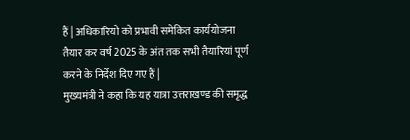हैं | अधिकारियो को प्रभावी समेकित कार्ययोजना तैयार कर वर्ष 2025 के अंत तक सभी तैयारियां पूर्ण करने के निर्देश दिए गए हैं |
मुख्यमंत्री ने कहा कि यह यात्रा उत्तराखण्ड की समृद्ध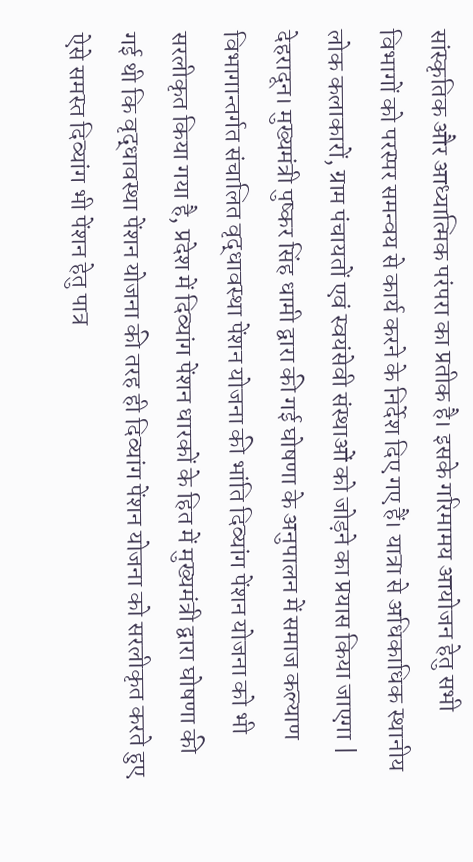सांस्कृतिक और आध्यात्मिक परंपरा का प्रतीक है। इसके गरिमामय आयोजन हेतु सभी विभागों को परस्पर समन्वय से कार्य करने के निर्देश दिए गए हैं। यात्रा से अधिकाधिक स्थानीय लोक कलाकारों, ग्राम पंचायतों एवं स्वयंसेवी संस्थाओं को जोड़ने का प्रयास किया जाएगा |
देहरादून। मुख्यमंत्री पुष्कर सिंह धामी द्वारा की गई घोषणा के अनुपालन में समाज कल्याण विभागान्तर्गत संचालित वृद्धावस्था पेंशन योजना की भांति दिव्यांग पेंशन योजना को भी सरलीकृत किया गया है, प्रदेश में दिव्यांग पेंशन धारकों के हित में मुख्यमंत्री द्वारा घोषणा की गई थी कि वृद्धावस्था पेंशन योजना की तरह ही दिव्यांग पेंशन योजना को सरलीकृत करते हुए ऐसे समस्त दिव्यांग भी पेंशन हेतु पात्र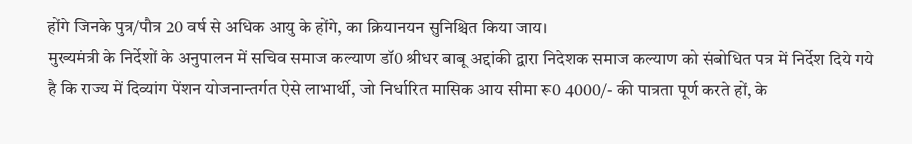होंगे जिनके पुत्र/पौत्र 20 वर्ष से अधिक आयु के होंगे, का क्रियानयन सुनिश्चित किया जाय।
मुख्यमंत्री के निर्देशों के अनुपालन में सचिव समाज कल्याण डॉ0 श्रीधर बाबू अद्दांकी द्वारा निदेशक समाज कल्याण को संबोधित पत्र में निर्देश दिये गये है कि राज्य में दिव्यांग पेंशन योजनान्तर्गत ऐसे लाभार्थी, जो निर्धारित मासिक आय सीमा रू0 4000/- की पात्रता पूर्ण करते हों, के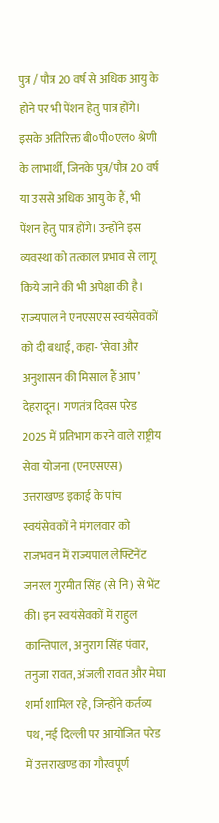पुत्र / पौत्र 20 वर्ष से अधिक आयु के होने पर भी पेंशन हेतु पात्र होंगे। इसके अतिरिक्त बी०पी०एल० श्रेणी के लाभार्थी, जिनके पुत्र/पौत्र 20 वर्ष या उससे अधिक आयु के हैं, भी पेंशन हेतु पात्र होंगे। उन्होंने इस व्यवस्था को तत्काल प्रभाव से लागू किये जाने की भी अपेक्षा की है।
राज्यपाल ने एनएसएस स्वयंसेवकों को दी बधाई, कहा- ‘सेवा और अनुशासन की मिसाल हैं आप’
देहरादून। गणतंत्र दिवस परेड 2025 में प्रतिभाग करने वाले राष्ट्रीय सेवा योजना (एनएसएस) उत्तराखण्ड इकाई के पांच स्वयंसेवकों ने मंगलवार को राजभवन में राज्यपाल लेफ्टिनेंट जनरल गुरमीत सिंह (से नि) से भेंट की। इन स्वयंसेवकों में राहुल कान्तिपाल, अनुराग सिंह पंवार, तनुजा रावत, अंजली रावत और मेघा शर्मा शामिल रहे, जिन्होंने कर्तव्य पथ, नई दिल्ली पर आयोजित परेड में उत्तराखण्ड का गौरवपूर्ण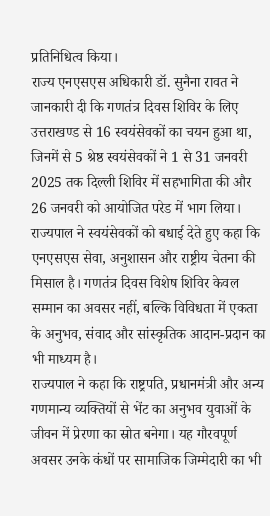प्रतिनिधित्व किया।
राज्य एनएसएस अधिकारी डॉ. सुनैना रावत ने जानकारी दी कि गणतंत्र दिवस शिविर के लिए उत्तराखण्ड से 16 स्वयंसेवकों का चयन हुआ था, जिनमें से 5 श्रेष्ठ स्वयंसेवकों ने 1 से 31 जनवरी 2025 तक दिल्ली शिविर में सहभागिता की और 26 जनवरी को आयोजित परेड में भाग लिया।
राज्यपाल ने स्वयंसेवकों को बधाई देते हुए कहा कि एनएसएस सेवा, अनुशासन और राष्ट्रीय चेतना की मिसाल है। गणतंत्र दिवस विशेष शिविर केवल सम्मान का अवसर नहीं, बल्कि विविधता में एकता के अनुभव, संवाद और सांस्कृतिक आदान-प्रदान का भी माध्यम है।
राज्यपाल ने कहा कि राष्ट्रपति, प्रधानमंत्री और अन्य गणमान्य व्यक्तियों से भेंट का अनुभव युवाओं के जीवन में प्रेरणा का स्रोत बनेगा। यह गौरवपूर्ण अवसर उनके कंधों पर सामाजिक जिम्मेदारी का भी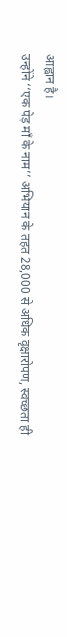आह्वान है।
उन्होंने ‘‘एक पेड़ माँ के नाम’’ अभियान के तहत 28,000 से अधिक वृक्षारोपण, स्वच्छता ही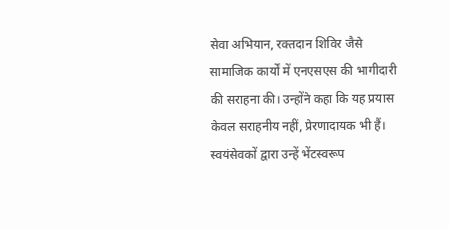सेवा अभियान, रक्तदान शिविर जैसे सामाजिक कार्यों में एनएसएस की भागीदारी की सराहना की। उन्होंने कहा कि यह प्रयास केवल सराहनीय नहीं, प्रेरणादायक भी हैं। स्वयंसेवकों द्वारा उन्हें भेंटस्वरूप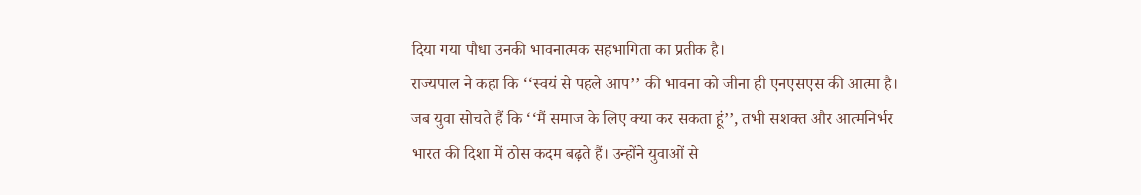दिया गया पौधा उनकी भावनात्मक सहभागिता का प्रतीक है।
राज्यपाल ने कहा कि ‘‘स्वयं से पहले आप’’ की भावना को जीना ही एनएसएस की आत्मा है। जब युवा सोचते हैं कि ‘‘मैं समाज के लिए क्या कर सकता हूं’’, तभी सशक्त और आत्मनिर्भर भारत की दिशा में ठोस कदम बढ़ते हैं। उन्होंने युवाओं से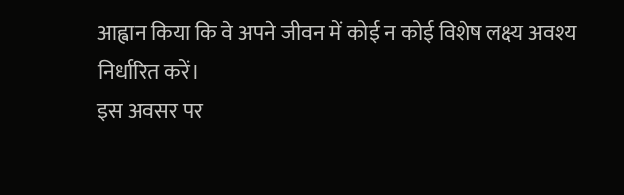आह्वान किया कि वे अपने जीवन में कोई न कोई विशेष लक्ष्य अवश्य निर्धारित करें।
इस अवसर पर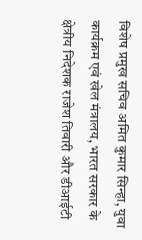विशेष प्रमुख सचिव अमित कुमार सिन्हा, युवा कार्यक्रम एवं खेल मंत्रालय, भारत सरकार के क्षेत्रीय निदेशक राजेश तिवारी और डीआईटी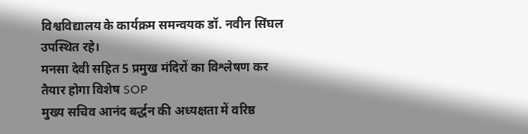विश्वविद्यालय के कार्यक्रम समन्वयक डॉ. नवीन सिंघल उपस्थित रहे।
मनसा देवी सहित 5 प्रमुख मंदिरों का विश्लेषण कर तैयार होगा विशेष SOP
मुख्य सचिव आनंद बर्द्धन की अध्यक्षता में वरिष्ठ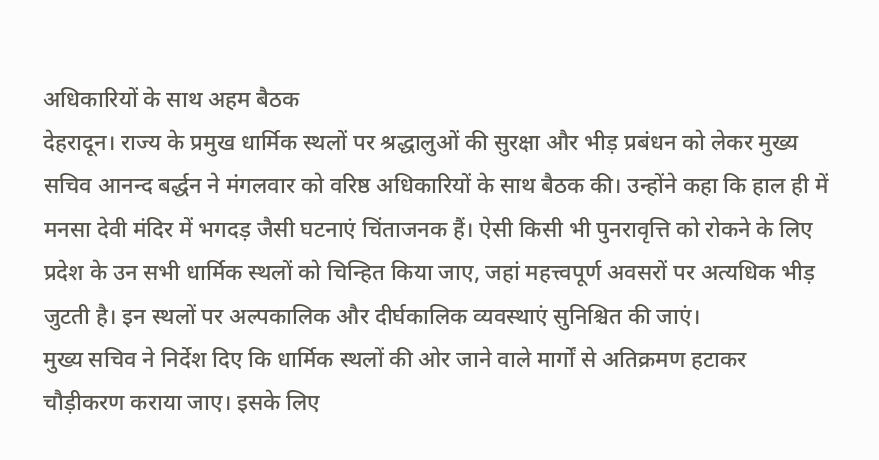अधिकारियों के साथ अहम बैठक
देहरादून। राज्य के प्रमुख धार्मिक स्थलों पर श्रद्धालुओं की सुरक्षा और भीड़ प्रबंधन को लेकर मुख्य सचिव आनन्द बर्द्धन ने मंगलवार को वरिष्ठ अधिकारियों के साथ बैठक की। उन्होंने कहा कि हाल ही में मनसा देवी मंदिर में भगदड़ जैसी घटनाएं चिंताजनक हैं। ऐसी किसी भी पुनरावृत्ति को रोकने के लिए प्रदेश के उन सभी धार्मिक स्थलों को चिन्हित किया जाए, जहां महत्त्वपूर्ण अवसरों पर अत्यधिक भीड़ जुटती है। इन स्थलों पर अल्पकालिक और दीर्घकालिक व्यवस्थाएं सुनिश्चित की जाएं।
मुख्य सचिव ने निर्देश दिए कि धार्मिक स्थलों की ओर जाने वाले मार्गों से अतिक्रमण हटाकर चौड़ीकरण कराया जाए। इसके लिए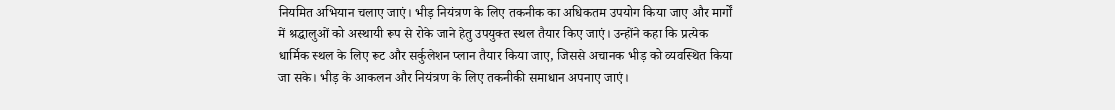नियमित अभियान चलाए जाएं। भीड़ नियंत्रण के लिए तकनीक का अधिकतम उपयोग किया जाए और मार्गों में श्रद्धालुओं को अस्थायी रूप से रोके जाने हेतु उपयुक्त स्थल तैयार किए जाएं। उन्होंने कहा कि प्रत्येक धार्मिक स्थल के लिए रूट और सर्कुलेशन प्लान तैयार किया जाए, जिससे अचानक भीड़ को व्यवस्थित किया जा सके। भीड़ के आकलन और नियंत्रण के लिए तकनीकी समाधान अपनाए जाएं।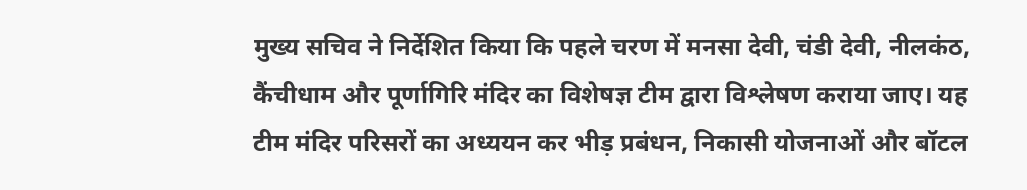मुख्य सचिव ने निर्देशित किया कि पहले चरण में मनसा देवी, चंडी देवी, नीलकंठ, कैंचीधाम और पूर्णागिरि मंदिर का विशेषज्ञ टीम द्वारा विश्लेषण कराया जाए। यह टीम मंदिर परिसरों का अध्ययन कर भीड़ प्रबंधन, निकासी योजनाओं और बॉटल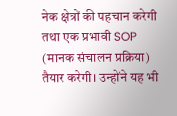नेक क्षेत्रों की पहचान करेगी तथा एक प्रभावी SOP (मानक संचालन प्रक्रिया) तैयार करेगी। उन्होंने यह भी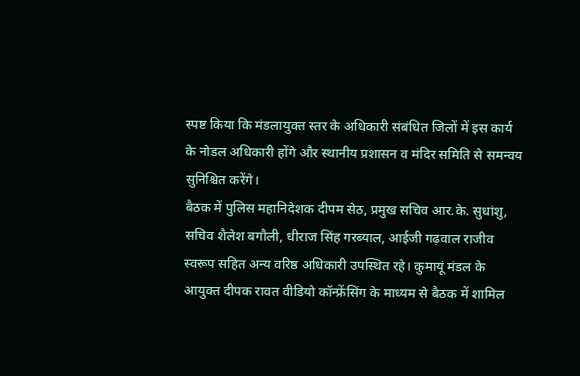स्पष्ट किया कि मंडलायुक्त स्तर के अधिकारी संबंधित जिलों में इस कार्य के नोडल अधिकारी होंगे और स्थानीय प्रशासन व मंदिर समिति से समन्वय सुनिश्चित करेंगे।
बैठक में पुलिस महानिदेशक दीपम सेठ, प्रमुख सचिव आर.के. सुधांशु, सचिव शैलेश बगौली, धीराज सिंह गरब्याल, आईजी गढ़वाल राजीव स्वरूप सहित अन्य वरिष्ठ अधिकारी उपस्थित रहे। कुमायूं मंडल के आयुक्त दीपक रावत वीडियो कॉन्फ्रेंसिंग के माध्यम से बैठक में शामिल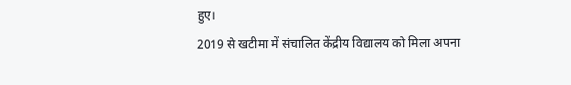हुए।
2019 से खटीमा में संचालित केंद्रीय विद्यालय को मिला अपना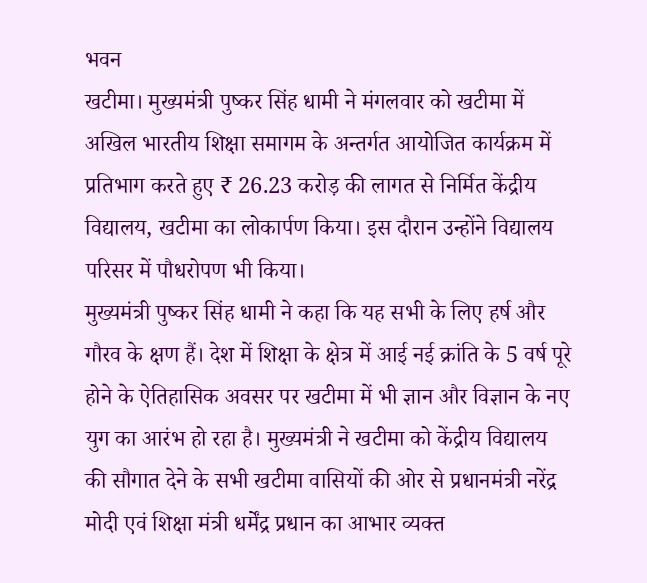भवन
खटीमा। मुख्यमंत्री पुष्कर सिंह धामी ने मंगलवार को खटीमा में अखिल भारतीय शिक्षा समागम के अन्तर्गत आयोजित कार्यक्रम में प्रतिभाग करते हुए ₹ 26.23 करोड़ की लागत से निर्मित केंद्रीय विद्यालय, खटीमा का लोकार्पण किया। इस दौरान उन्होंने विद्यालय परिसर में पौधरोपण भी किया।
मुख्यमंत्री पुष्कर सिंह धामी ने कहा कि यह सभी के लिए हर्ष और गौरव के क्षण हैं। देश में शिक्षा के क्षेत्र में आई नई क्रांति के 5 वर्ष पूरे होने के ऐतिहासिक अवसर पर खटीमा में भी ज्ञान और विज्ञान के नए युग का आरंभ हो रहा है। मुख्यमंत्री ने खटीमा को केंद्रीय विद्यालय की सौगात देने के सभी खटीमा वासियों की ओर से प्रधानमंत्री नरेंद्र मोदी एवं शिक्षा मंत्री धर्मेंद्र प्रधान का आभार व्यक्त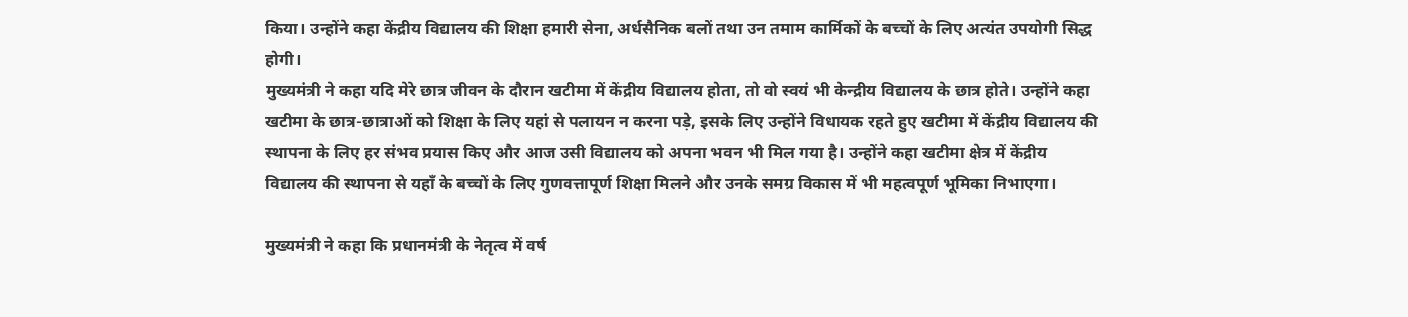किया। उन्होंने कहा केंद्रीय विद्यालय की शिक्षा हमारी सेना, अर्धसैनिक बलों तथा उन तमाम कार्मिकों के बच्चों के लिए अत्यंत उपयोगी सिद्ध होगी।
मुख्यमंत्री ने कहा यदि मेरे छात्र जीवन के दौरान खटीमा में केंद्रीय विद्यालय होता, तो वो स्वयं भी केन्द्रीय विद्यालय के छात्र होते। उन्होंने कहा खटीमा के छात्र-छात्राओं को शिक्षा के लिए यहां से पलायन न करना पड़े, इसके लिए उन्होंने विधायक रहते हुए खटीमा में केंद्रीय विद्यालय की स्थापना के लिए हर संभव प्रयास किए और आज उसी विद्यालय को अपना भवन भी मिल गया है। उन्होंने कहा खटीमा क्षेत्र में केंद्रीय विद्यालय की स्थापना से यहाँ के बच्चों के लिए गुणवत्तापूर्ण शिक्षा मिलने और उनके समग्र विकास में भी महत्वपूर्ण भूमिका निभाएगा।

मुख्यमंत्री ने कहा कि प्रधानमंत्री के नेतृत्व में वर्ष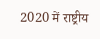2020 में राष्ट्रीय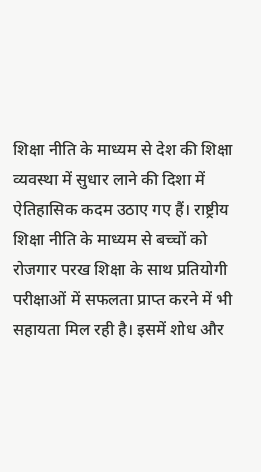शिक्षा नीति के माध्यम से देश की शिक्षा व्यवस्था में सुधार लाने की दिशा में ऐतिहासिक कदम उठाए गए हैं। राष्ट्रीय शिक्षा नीति के माध्यम से बच्चों को रोजगार परख शिक्षा के साथ प्रतियोगी परीक्षाओं में सफलता प्राप्त करने में भी सहायता मिल रही है। इसमें शोध और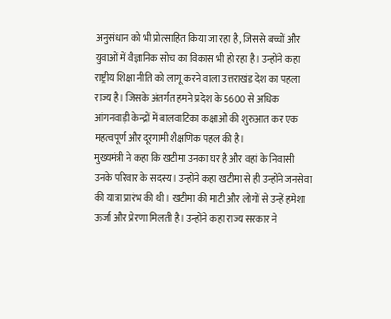अनुसंधान को भी प्रोत्साहित किया जा रहा है, जिससे बच्चों और युवाओं में वैज्ञानिक सोच का विकास भी हो रहा है। उन्होंने कहा राष्ट्रीय शिक्षा नीति को लागू करने वाला उत्तराखंड देश का पहला राज्य है। जिसके अंतर्गत हमने प्रदेश के 5600 से अधिक आंगनवाड़ी केन्द्रों में बालवाटिका कक्षाओं की शुरुआत कर एक महत्वपूर्ण और दूरगामी शैक्षणिक पहल की है।
मुख्यमंत्री ने कहा कि खटीमा उनका घर है और वहां के निवासी उनके परिवार के सदस्य। उन्होंने कहा खटीमा से ही उन्होंने जनसेवा की यात्रा प्रारंभ की थी। खटीमा की माटी और लोगों से उन्हें हमेशा ऊर्जा और प्रेरणा मिलती है। उन्होंने कहा राज्य सरकार ने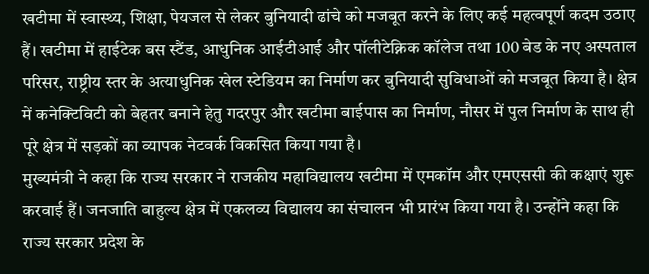खटीमा में स्वास्थ्य, शिक्षा, पेयजल से लेकर बुनियादी ढांचे को मजबूत करने के लिए कई महत्वपूर्ण कदम उठाए हैं। खटीमा में हाईटेक बस स्टैंड, आधुनिक आईटीआई और पॉलीटेक्निक कॉलेज तथा 100 बेड के नए अस्पताल परिसर, राष्ट्रीय स्तर के अत्याधुनिक खेल स्टेडियम का निर्माण कर बुनियादी सुविधाओं को मजबूत किया है। क्षेत्र में कनेक्टिविटी को बेहतर बनाने हेतु गदरपुर और खटीमा बाईपास का निर्माण, नौसर में पुल निर्माण के साथ ही पूरे क्षेत्र में सड़कों का व्यापक नेटवर्क विकसित किया गया है।
मुख्यमंत्री ने कहा कि राज्य सरकार ने राजकीय महाविद्यालय खटीमा में एमकॉम और एमएससी की कक्षाएं शुरू करवाई हैं। जनजाति बाहुल्य क्षेत्र में एकलव्य विद्यालय का संचालन भी प्रारंभ किया गया है। उन्होंने कहा कि राज्य सरकार प्रदेश के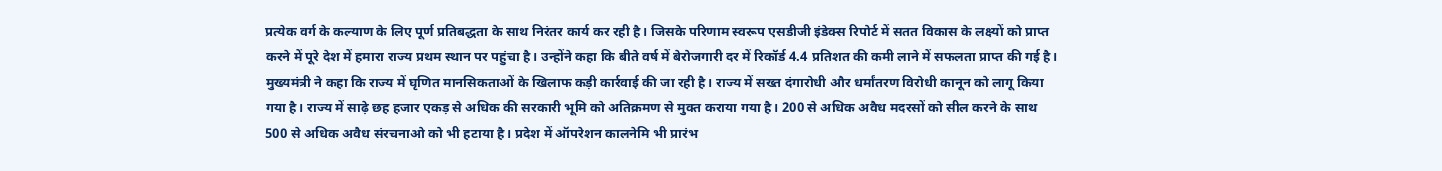प्रत्येक वर्ग के कल्याण के लिए पूर्ण प्रतिबद्धता के साथ निरंतर कार्य कर रही है। जिसके परिणाम स्वरूप एसडीजी इंडेक्स रिपोर्ट में सतत विकास के लक्ष्यों को प्राप्त करने में पूरे देश में हमारा राज्य प्रथम स्थान पर पहुंचा है। उन्होंने कहा कि बीते वर्ष में बेरोजगारी दर में रिकॉर्ड 4.4 प्रतिशत की कमी लाने में सफलता प्राप्त की गई है।
मुख्यमंत्री ने कहा कि राज्य में घृणित मानसिकताओं के खिलाफ कड़ी कार्रवाई की जा रही है। राज्य में सख्त दंगारोधी और धर्मांतरण विरोधी कानून को लागू किया गया है। राज्य में साढ़े छह हजार एकड़ से अधिक की सरकारी भूमि को अतिक्रमण से मुक्त कराया गया है। 200 से अधिक अवैध मदरसों को सील करने के साथ 500 से अधिक अवैध संरचनाओ को भी हटाया है। प्रदेश में ऑपरेशन कालनेमि भी प्रारंभ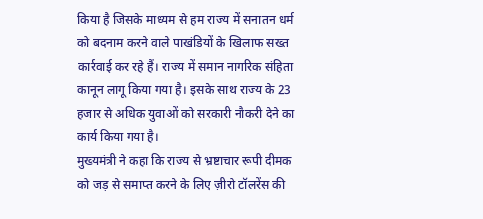किया है जिसके माध्यम से हम राज्य में सनातन धर्म को बदनाम करने वाले पाखंडियों के खिलाफ सख्त कार्रवाई कर रहे हैं। राज्य में समान नागरिक संहिता कानून लागू किया गया है। इसके साथ राज्य के 23 हजार से अधिक युवाओं को सरकारी नौकरी देने का कार्य किया गया है।
मुख्यमंत्री ने कहा कि राज्य से भ्रष्टाचार रूपी दीमक को जड़ से समाप्त करने के लिए ज़ीरो टॉलरेंस की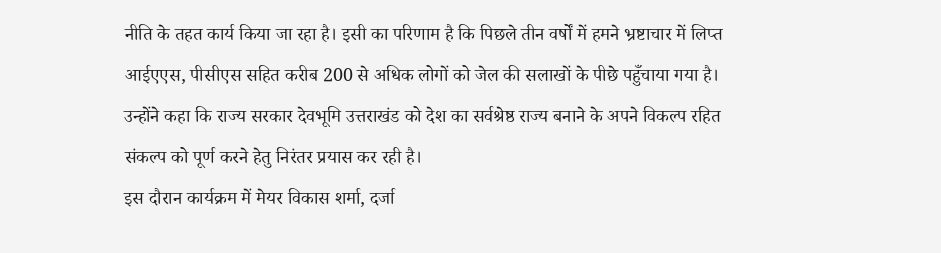नीति के तहत कार्य किया जा रहा है। इसी का परिणाम है कि पिछले तीन वर्षों में हमने भ्रष्टाचार में लिप्त आईएएस, पीसीएस सहित करीब 200 से अधिक लोगों को जेल की सलाखों के पीछे पहुँचाया गया है। उन्होंने कहा कि राज्य सरकार देवभूमि उत्तराखंड को देश का सर्वश्रेष्ठ राज्य बनाने के अपने विकल्प रहित संकल्प को पूर्ण करने हेतु निरंतर प्रयास कर रही है।
इस दौरान कार्यक्रम में मेयर विकास शर्मा, दर्जा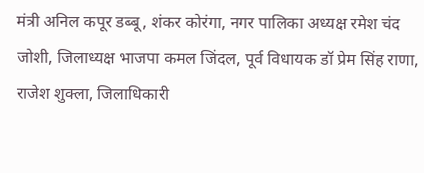मंत्री अनिल कपूर डब्बू, शंकर कोरंगा, नगर पालिका अध्यक्ष रमेश चंद जोशी, जिलाध्यक्ष भाजपा कमल जिंदल, पूर्व विधायक डॉ प्रेम सिंह राणा, राजेश शुक्ला, जिलाधिकारी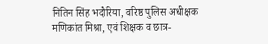नितिन सिंह भदौरिया, वरिष्ठ पुलिस अधीक्षक मणिकांत मिश्रा, एवं शिक्षक व छात्र-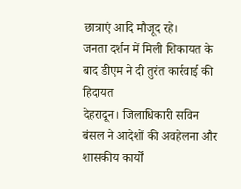छात्राएं आदि मौजूद रहे।
जनता दर्शन में मिली शिकायत के बाद डीएम ने दी तुरंत कार्रवाई की हिदायत
देहरादून। जिलाधिकारी सविन बंसल ने आदेशों की अवहेलना और शासकीय कार्यों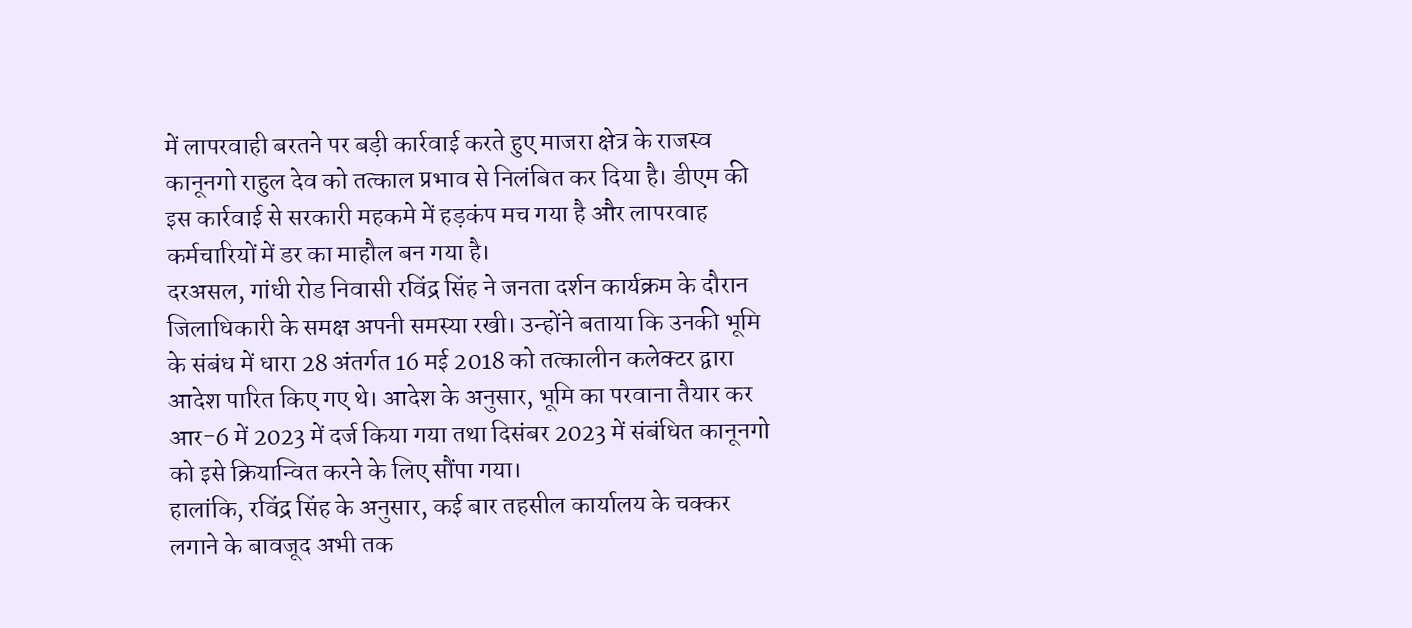में लापरवाही बरतने पर बड़ी कार्रवाई करते हुए माजरा क्षेत्र के राजस्व कानूनगो राहुल देव को तत्काल प्रभाव से निलंबित कर दिया है। डीएम की इस कार्रवाई से सरकारी महकमे में हड़कंप मच गया है और लापरवाह कर्मचारियों में डर का माहौल बन गया है।
दरअसल, गांधी रोड निवासी रविंद्र सिंह ने जनता दर्शन कार्यक्रम के दौरान जिलाधिकारी के समक्ष अपनी समस्या रखी। उन्होंने बताया कि उनकी भूमि के संबंध में धारा 28 अंतर्गत 16 मई 2018 को तत्कालीन कलेक्टर द्वारा आदेश पारित किए गए थे। आदेश के अनुसार, भूमि का परवाना तैयार कर आर-6 में 2023 में दर्ज किया गया तथा दिसंबर 2023 में संबंधित कानूनगो को इसे क्रियान्वित करने के लिए सौंपा गया।
हालांकि, रविंद्र सिंह के अनुसार, कई बार तहसील कार्यालय के चक्कर लगाने के बावजूद अभी तक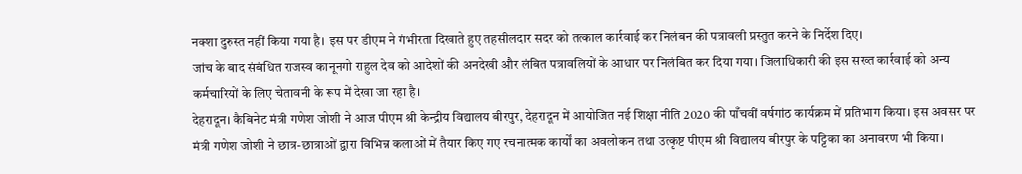नक्शा दुरुस्त नहीं किया गया है। इस पर डीएम ने गंभीरता दिखाते हुए तहसीलदार सदर को तत्काल कार्रवाई कर निलंबन की पत्रावली प्रस्तुत करने के निर्देश दिए।
जांच के बाद संबंधित राजस्व कानूनगो राहुल देव को आदेशों की अनदेखी और लंबित पत्रावलियों के आधार पर निलंबित कर दिया गया। जिलाधिकारी की इस सख्त कार्रवाई को अन्य कर्मचारियों के लिए चेतावनी के रूप में देखा जा रहा है।
देहरादून। कैबिनेट मंत्री गणेश जोशी ने आज पीएम श्री केन्द्रीय विद्यालय बीरपुर, देहरादून में आयोजित नई शिक्षा नीति 2020 की पाँचवीं वर्षगांठ कार्यक्रम में प्रतिभाग किया। इस अवसर पर मंत्री गणेश जोशी ने छात्र-छात्राओं द्वारा विभिन्न कलाओं में तैयार किए गए रचनात्मक कार्यों का अवलोकन तथा उत्कृष्ट पीएम श्री विद्यालय बीरपुर के पट्टिका का अनावरण भी किया।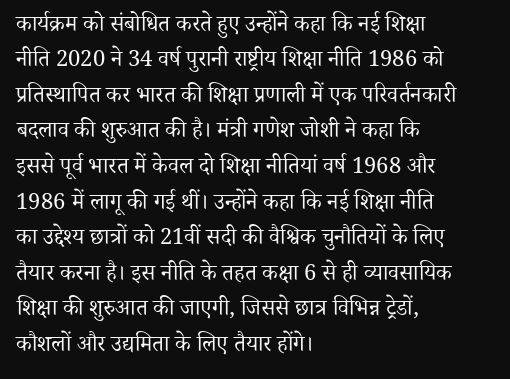कार्यक्रम को संबोधित करते हुए उन्होंने कहा कि नई शिक्षा नीति 2020 ने 34 वर्ष पुरानी राष्ट्रीय शिक्षा नीति 1986 को प्रतिस्थापित कर भारत की शिक्षा प्रणाली में एक परिवर्तनकारी बदलाव की शुरुआत की है। मंत्री गणेश जोशी ने कहा कि इससे पूर्व भारत में केवल दो शिक्षा नीतियां वर्ष 1968 और 1986 में लागू की गई थीं। उन्होंने कहा कि नई शिक्षा नीति का उद्देश्य छात्रों को 21वीं सदी की वैश्विक चुनौतियों के लिए तैयार करना है। इस नीति के तहत कक्षा 6 से ही व्यावसायिक शिक्षा की शुरुआत की जाएगी, जिससे छात्र विभिन्न ट्रेडों, कौशलों और उद्यमिता के लिए तैयार होंगे।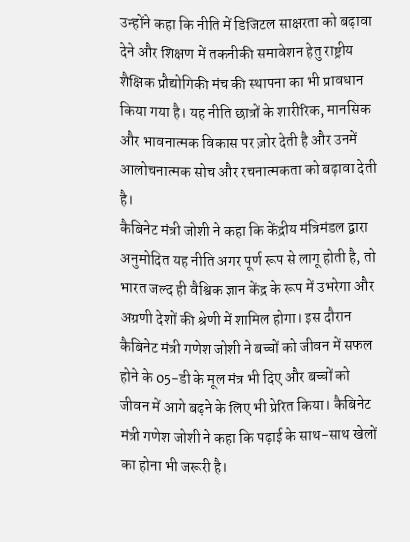उन्होंने कहा कि नीति में डिजिटल साक्षरता को बढ़ावा देने और शिक्षण में तकनीकी समावेशन हेतु राष्ट्रीय शैक्षिक प्रौद्योगिकी मंच की स्थापना का भी प्रावधान किया गया है। यह नीति छात्रों के शारीरिक, मानसिक और भावनात्मक विकास पर ज़ोर देती है और उनमें आलोचनात्मक सोच और रचनात्मकता को बढ़ावा देती है।
कैबिनेट मंत्री जोशी ने कहा कि केंद्रीय मंत्रिमंडल द्वारा अनुमोदित यह नीति अगर पूर्ण रूप से लागू होती है, तो भारत जल्द ही वैश्विक ज्ञान केंद्र के रूप में उभरेगा और अग्रणी देशों की श्रेणी में शामिल होगा। इस दौरान कैबिनेट मंत्री गणेश जोशी ने बच्चों को जीवन में सफल होने के 05-डी के मूल मंत्र भी दिए और बच्चों को जीवन में आगे बढ़ने के लिए भी प्रेरित किया। कैबिनेट मंत्री गणेश जोशी ने कहा कि पढ़ाई के साथ-साथ खेलों का होना भी जरूरी है।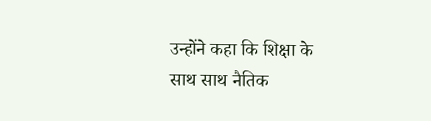उन्होंने कहा कि शिक्षा के साथ साथ नैतिक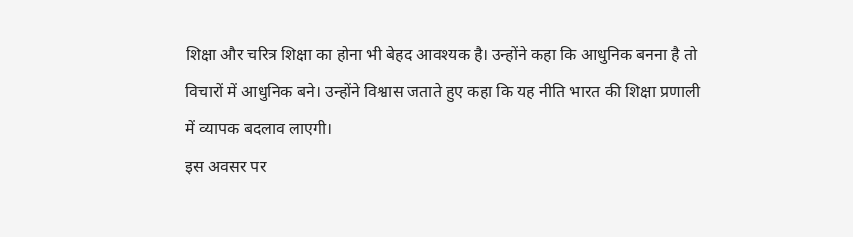शिक्षा और चरित्र शिक्षा का होना भी बेहद आवश्यक है। उन्होंने कहा कि आधुनिक बनना है तो विचारों में आधुनिक बने। उन्होंने विश्वास जताते हुए कहा कि यह नीति भारत की शिक्षा प्रणाली में व्यापक बदलाव लाएगी।
इस अवसर पर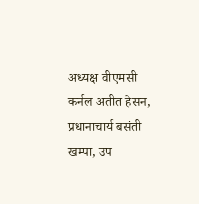अध्यक्ष वीएमसी कर्नल अतीत हेसन, प्रधानाचार्य बसंती खम्पा, उप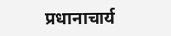प्रधानाचार्य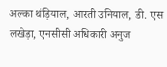अल्का थंड़ियाल, आरती उनियाल, डी. एस लखेड़ा, एनसीसी अधिकारी अनुज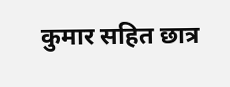कुमार सहित छात्र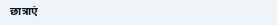छात्राएं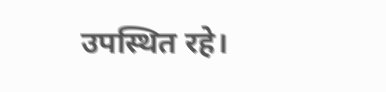उपस्थित रहे।